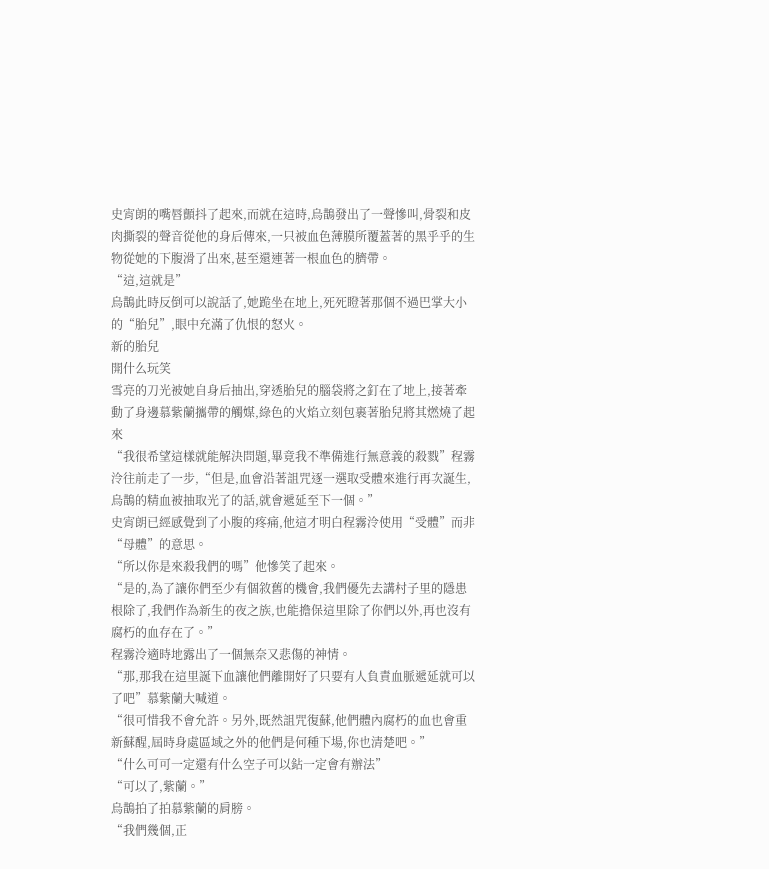史宵朗的嘴唇顫抖了起來,而就在這時,烏鵲發出了一聲慘叫,骨裂和皮肉撕裂的聲音從他的身后傳來,一只被血色薄膜所覆蓋著的黑乎乎的生物從她的下腹滑了出來,甚至還連著一根血色的臍帶。
“這,這就是”
烏鵲此時反倒可以說話了,她跪坐在地上,死死瞪著那個不過巴掌大小的“胎兒”,眼中充滿了仇恨的怒火。
新的胎兒
開什么玩笑
雪亮的刀光被她自身后抽出,穿透胎兒的腦袋將之釘在了地上,接著牽動了身邊慕紫蘭攜帶的觸媒,綠色的火焰立刻包裹著胎兒將其燃燒了起來
“我很希望這樣就能解決問題,畢竟我不準備進行無意義的殺戮”程霧泠往前走了一步,“但是,血會沿著詛咒逐一選取受體來進行再次誕生,烏鵲的精血被抽取光了的話,就會遞延至下一個。”
史宵朗已經感覺到了小腹的疼痛,他這才明白程霧泠使用“受體”而非“母體”的意思。
“所以你是來殺我們的嗎”他慘笑了起來。
“是的,為了讓你們至少有個敘舊的機會,我們優先去講村子里的隱患根除了,我們作為新生的夜之族,也能擔保這里除了你們以外,再也沒有腐朽的血存在了。”
程霧泠適時地露出了一個無奈又悲傷的神情。
“那,那我在這里誕下血讓他們離開好了只要有人負責血脈遞延就可以了吧”慕紫蘭大喊道。
“很可惜我不會允許。另外,既然詛咒復蘇,他們體內腐朽的血也會重新蘇醒,屆時身處區域之外的他們是何種下場,你也清楚吧。”
“什么可可一定還有什么空子可以鉆一定會有辦法”
“可以了,紫蘭。”
烏鵲拍了拍慕紫蘭的肩膀。
“我們幾個,正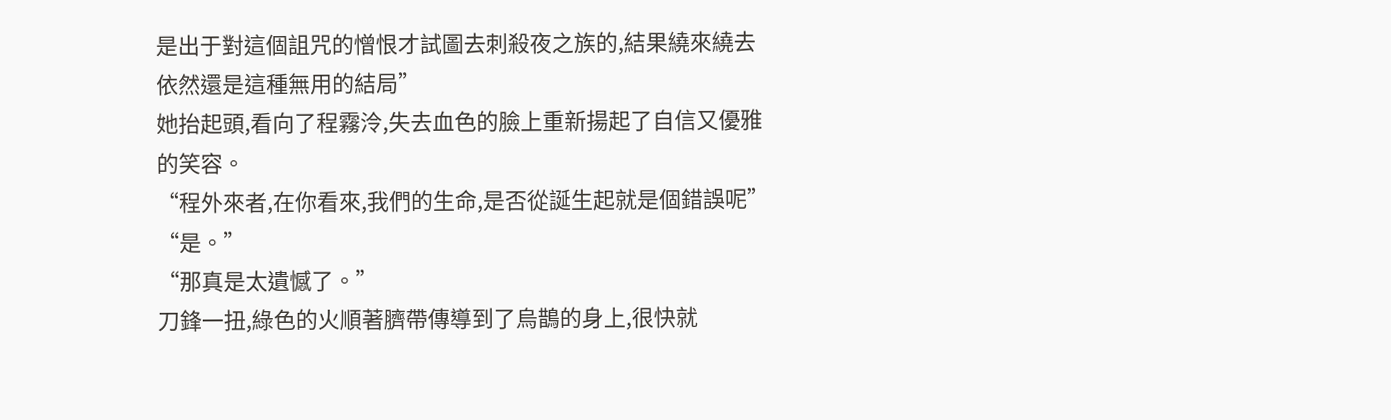是出于對這個詛咒的憎恨才試圖去刺殺夜之族的,結果繞來繞去依然還是這種無用的結局”
她抬起頭,看向了程霧泠,失去血色的臉上重新揚起了自信又優雅的笑容。
“程外來者,在你看來,我們的生命,是否從誕生起就是個錯誤呢”
“是。”
“那真是太遺憾了。”
刀鋒一扭,綠色的火順著臍帶傳導到了烏鵲的身上,很快就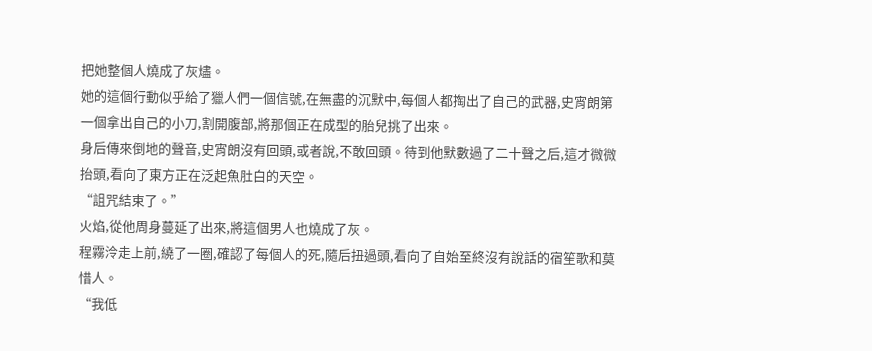把她整個人燒成了灰燼。
她的這個行動似乎給了獵人們一個信號,在無盡的沉默中,每個人都掏出了自己的武器,史宵朗第一個拿出自己的小刀,割開腹部,將那個正在成型的胎兒挑了出來。
身后傳來倒地的聲音,史宵朗沒有回頭,或者說,不敢回頭。待到他默數過了二十聲之后,這才微微抬頭,看向了東方正在泛起魚肚白的天空。
“詛咒結束了。”
火焰,從他周身蔓延了出來,將這個男人也燒成了灰。
程霧泠走上前,繞了一圈,確認了每個人的死,隨后扭過頭,看向了自始至終沒有說話的宿笙歌和莫惜人。
“我低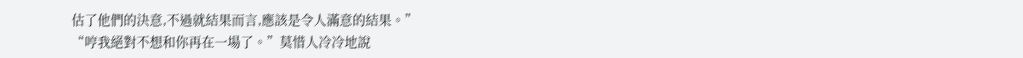估了他們的決意,不過就結果而言,應該是令人滿意的結果。”
“哼我絕對不想和你再在一場了。”莫惜人冷冷地說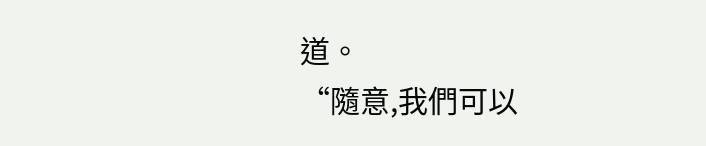道。
“隨意,我們可以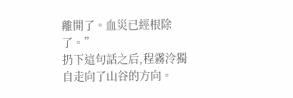離開了。血災已經根除了。”
扔下這句話之后,程霧泠獨自走向了山谷的方向。